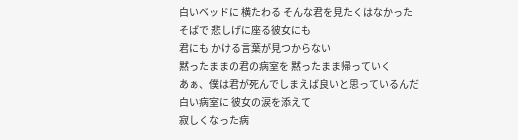白いベッドに 横たわる そんな君を見たくはなかった
そばで 悲しげに座る彼女にも
君にも かける言葉が見つからない
黙ったままの君の病室を 黙ったまま帰っていく
あぁ、僕は君が死んでしまえば良いと思っているんだ
白い病室に 彼女の涙を添えて
寂しくなった病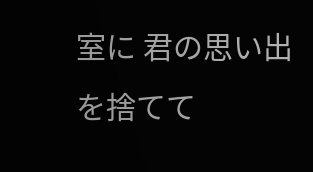室に 君の思い出を捨てて